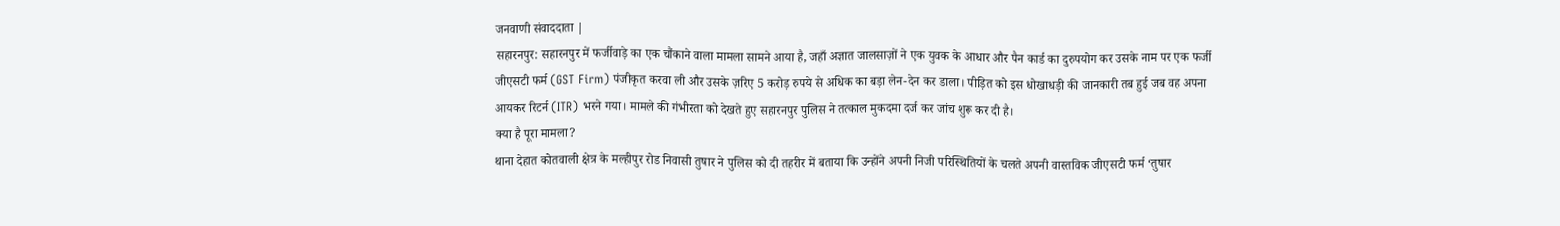जनवाणी संवाददाता |
सहारनपुर: सहारनपुर में फर्जीवाड़े का एक चौंकाने वाला मामला सामने आया है, जहाँ अज्ञात जालसाज़ों ने एक युवक के आधार और पैन कार्ड का दुरुपयोग कर उसके नाम पर एक फर्जी जीएसटी फर्म (GST Firm) पंजीकृत करवा ली और उसके ज़रिए 5 करोड़ रुपये से अधिक का बड़ा लेन-देन कर डाला। पीड़ित को इस धोखाधड़ी की जानकारी तब हुई जब वह अपना आयकर रिटर्न (ITR) भरने गया। मामले की गंभीरता को देखते हुए सहारनपुर पुलिस ने तत्काल मुकदमा दर्ज कर जांच शुरू कर दी है।
क्या है पूरा मामला?
थाना देहात कोतवाली क्षेत्र के मल्हीपुर रोड निवासी तुषार ने पुलिस को दी तहरीर में बताया कि उन्होंने अपनी निजी परिस्थितियों के चलते अपनी वास्तविक जीएसटी फर्म ‘तुषार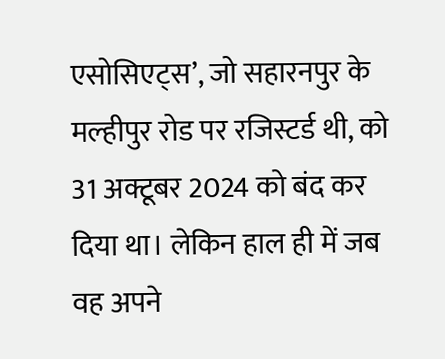एसोसिएट्स’, जो सहारनपुर के मल्हीपुर रोड पर रजिस्टर्ड थी, को 31 अक्टूबर 2024 को बंद कर दिया था। लेकिन हाल ही में जब वह अपने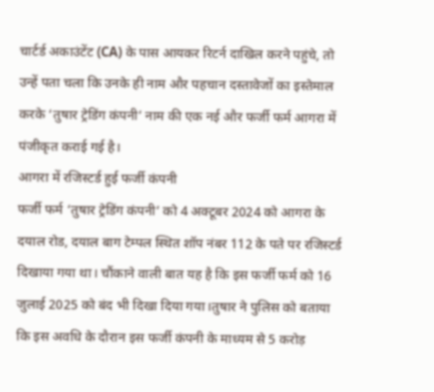चार्टर्ड अकाउंटेंट (CA) के पास आयकर रिटर्न दाखिल करने पहुंचे, तो उन्हें पता चला कि उनके ही नाम और पहचान दस्तावेजों का इस्तेमाल करके ‘तुषार ट्रेडिंग कंपनी’ नाम की एक नई और फर्जी फर्म आगरा में पंजीकृत कराई गई है।
आगरा में रजिस्टर्ड हुई फर्जी कंपनी
फर्जी फर्म ‘तुषार ट्रेडिंग कंपनी’ को 4 अक्टूबर 2024 को आगरा के दयाल रोड, दयाल बाग टेम्पल स्थित शॉप नंबर 112 के पते पर रजिस्टर्ड दिखाया गया था। चौंकाने वाली बात यह है कि इस फर्जी फर्म को 16 जुलाई 2025 को बंद भी दिखा दिया गया।तुषार ने पुलिस को बताया कि इस अवधि के दौरान इस फर्जी कंपनी के माध्यम से 5 करोड़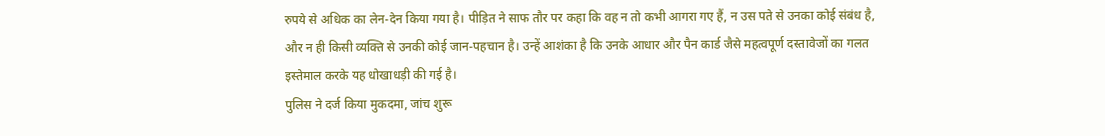रुपये से अधिक का लेन-देन किया गया है। पीड़ित ने साफ तौर पर कहा कि वह न तो कभी आगरा गए हैं, न उस पते से उनका कोई संबंध है, और न ही किसी व्यक्ति से उनकी कोई जान-पहचान है। उन्हें आशंका है कि उनके आधार और पैन कार्ड जैसे महत्वपूर्ण दस्तावेजों का गलत इस्तेमाल करके यह धोखाधड़ी की गई है।
पुलिस ने दर्ज किया मुकदमा, जांच शुरू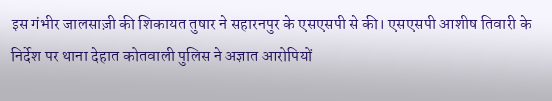इस गंभीर जालसाज़ी की शिकायत तुषार ने सहारनपुर के एसएसपी से की। एसएसपी आशीष तिवारी के निर्देश पर थाना देहात कोतवाली पुलिस ने अज्ञात आरोपियों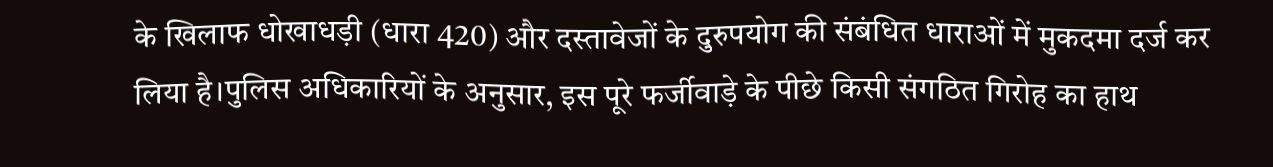के खिलाफ धोखाधड़ी (धारा 420) और दस्तावेजों के दुरुपयोग की संबंधित धाराओं में मुकदमा दर्ज कर लिया है।पुलिस अधिकारियों के अनुसार, इस पूरे फर्जीवाड़े के पीछे किसी संगठित गिरोह का हाथ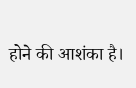होने की आशंका है।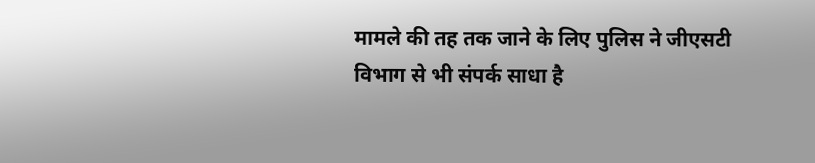मामले की तह तक जाने के लिए पुलिस ने जीएसटी विभाग से भी संपर्क साधा है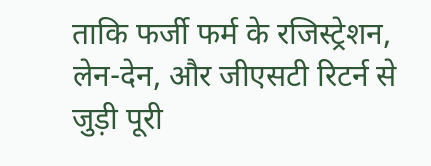ताकि फर्जी फर्म के रजिस्ट्रेशन, लेन-देन, और जीएसटी रिटर्न से जुड़ी पूरी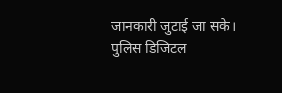जानकारी जुटाई जा सके। पुलिस डिजिटल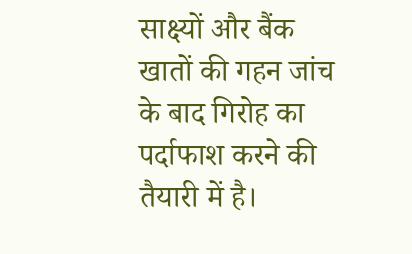साक्ष्यों और बैंक खातों की गहन जांच के बाद गिरोह का पर्दाफाश करने की तैयारी में है।